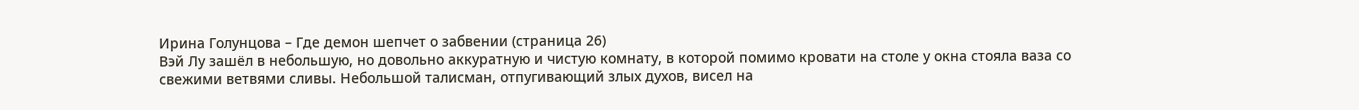Ирина Голунцова – Где демон шепчет о забвении (страница 26)
Вэй Лу зашёл в небольшую, но довольно аккуратную и чистую комнату, в которой помимо кровати на столе у окна стояла ваза со свежими ветвями сливы. Небольшой талисман, отпугивающий злых духов, висел на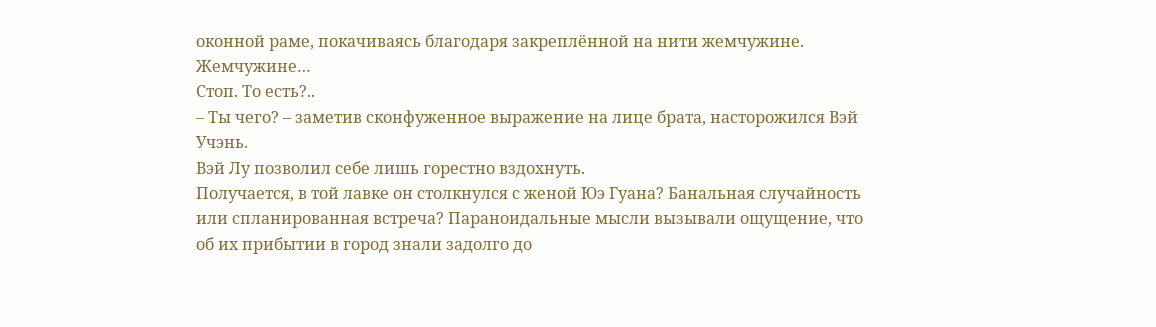оконной раме, покачиваясь благодаря закреплённой на нити жемчужине.
Жемчужине…
Стоп. То есть?..
– Ты чего? – заметив сконфуженное выражение на лице брата, насторожился Вэй Учэнь.
Вэй Лу позволил себе лишь горестно вздохнуть.
Получается, в той лавке он столкнулся с женой Юэ Гуана? Банальная случайность или спланированная встреча? Параноидальные мысли вызывали ощущение, что об их прибытии в город знали задолго до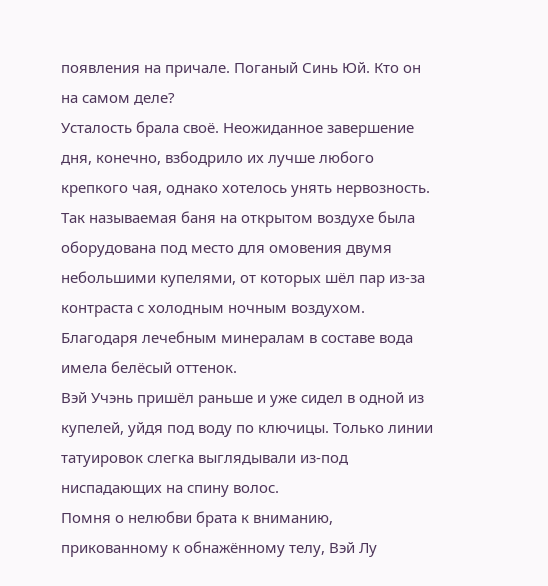появления на причале. Поганый Синь Юй. Кто он на самом деле?
Усталость брала своё. Неожиданное завершение дня, конечно, взбодрило их лучше любого крепкого чая, однако хотелось унять нервозность. Так называемая баня на открытом воздухе была оборудована под место для омовения двумя небольшими купелями, от которых шёл пар из-за контраста с холодным ночным воздухом. Благодаря лечебным минералам в составе вода имела белёсый оттенок.
Вэй Учэнь пришёл раньше и уже сидел в одной из купелей, уйдя под воду по ключицы. Только линии татуировок слегка выглядывали из-под ниспадающих на спину волос.
Помня о нелюбви брата к вниманию, прикованному к обнажённому телу, Вэй Лу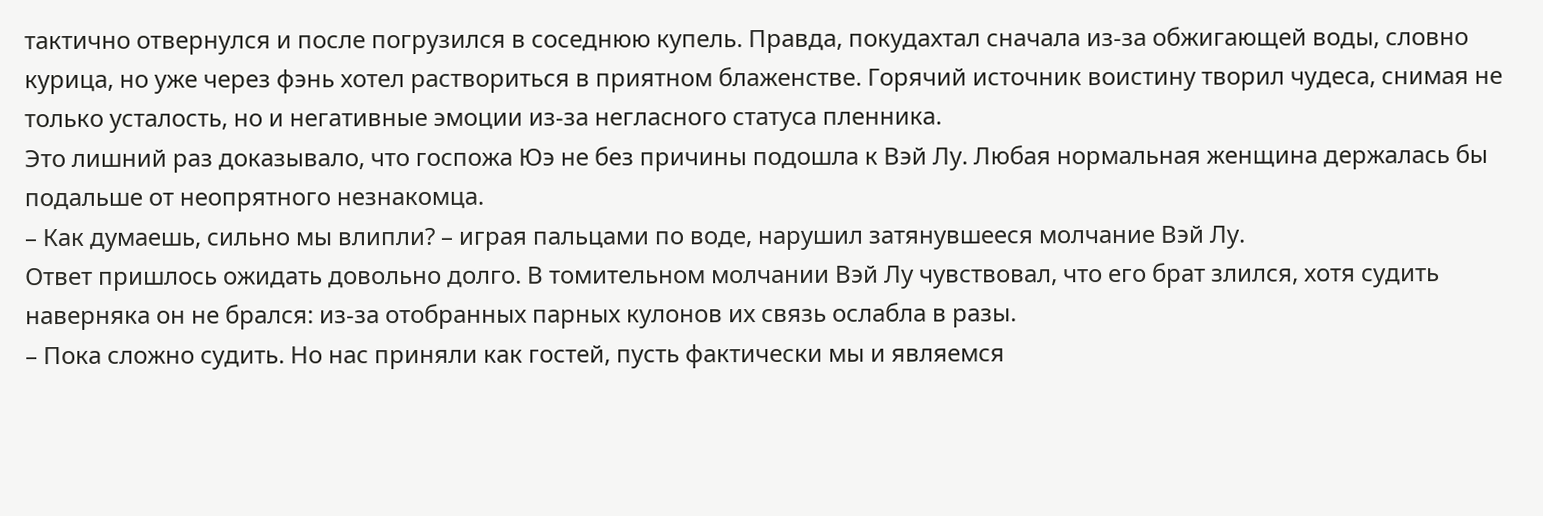тактично отвернулся и после погрузился в соседнюю купель. Правда, покудахтал сначала из-за обжигающей воды, словно курица, но уже через фэнь хотел раствориться в приятном блаженстве. Горячий источник воистину творил чудеса, снимая не только усталость, но и негативные эмоции из-за негласного статуса пленника.
Это лишний раз доказывало, что госпожа Юэ не без причины подошла к Вэй Лу. Любая нормальная женщина держалась бы подальше от неопрятного незнакомца.
– Как думаешь, сильно мы влипли? – играя пальцами по воде, нарушил затянувшееся молчание Вэй Лу.
Ответ пришлось ожидать довольно долго. В томительном молчании Вэй Лу чувствовал, что его брат злился, хотя судить наверняка он не брался: из-за отобранных парных кулонов их связь ослабла в разы.
– Пока сложно судить. Но нас приняли как гостей, пусть фактически мы и являемся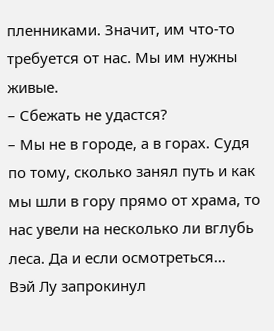пленниками. Значит, им что-то требуется от нас. Мы им нужны живые.
– Сбежать не удастся?
– Мы не в городе, а в горах. Судя по тому, сколько занял путь и как мы шли в гору прямо от храма, то нас увели на несколько ли вглубь леса. Да и если осмотреться…
Вэй Лу запрокинул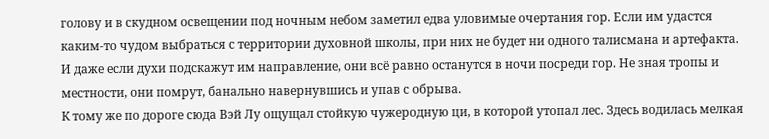голову и в скудном освещении под ночным небом заметил едва уловимые очертания гор. Если им удастся каким-то чудом выбраться с территории духовной школы, при них не будет ни одного талисмана и артефакта. И даже если духи подскажут им направление, они всё равно останутся в ночи посреди гор. Не зная тропы и местности, они помрут, банально навернувшись и упав с обрыва.
К тому же по дороге сюда Вэй Лу ощущал стойкую чужеродную ци, в которой утопал лес. Здесь водилась мелкая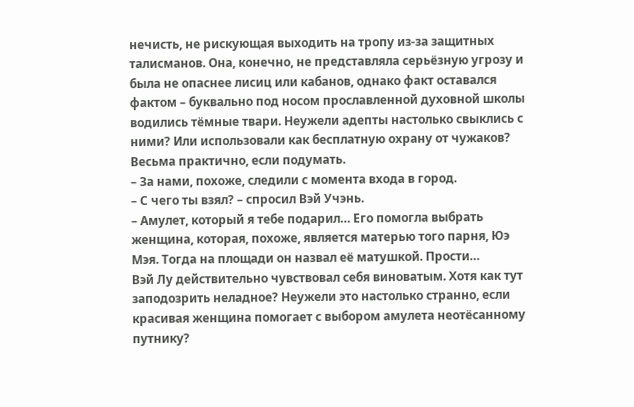нечисть, не рискующая выходить на тропу из-за защитных талисманов. Она, конечно, не представляла серьёзную угрозу и была не опаснее лисиц или кабанов, однако факт оставался фактом – буквально под носом прославленной духовной школы водились тёмные твари. Неужели адепты настолько свыклись с ними? Или использовали как бесплатную охрану от чужаков?
Весьма практично, если подумать.
– За нами, похоже, следили с момента входа в город.
– С чего ты взял? – спросил Вэй Учэнь.
– Амулет, который я тебе подарил… Его помогла выбрать женщина, которая, похоже, является матерью того парня, Юэ Мэя. Тогда на площади он назвал её матушкой. Прости…
Вэй Лу действительно чувствовал себя виноватым. Хотя как тут заподозрить неладное? Неужели это настолько странно, если красивая женщина помогает с выбором амулета неотёсанному путнику?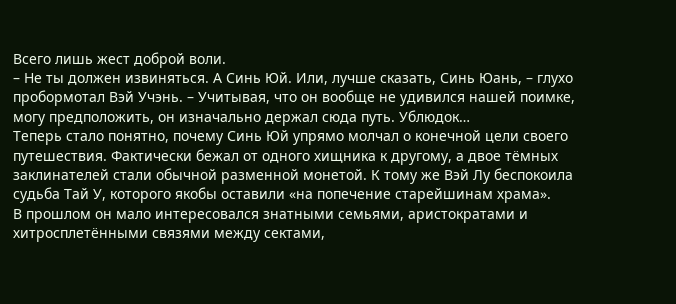Всего лишь жест доброй воли.
– Не ты должен извиняться. А Синь Юй. Или, лучше сказать, Синь Юань, – глухо пробормотал Вэй Учэнь. – Учитывая, что он вообще не удивился нашей поимке, могу предположить, он изначально держал сюда путь. Ублюдок…
Теперь стало понятно, почему Синь Юй упрямо молчал о конечной цели своего путешествия. Фактически бежал от одного хищника к другому, а двое тёмных заклинателей стали обычной разменной монетой. К тому же Вэй Лу беспокоила судьба Тай У, которого якобы оставили «на попечение старейшинам храма».
В прошлом он мало интересовался знатными семьями, аристократами и хитросплетёнными связями между сектами,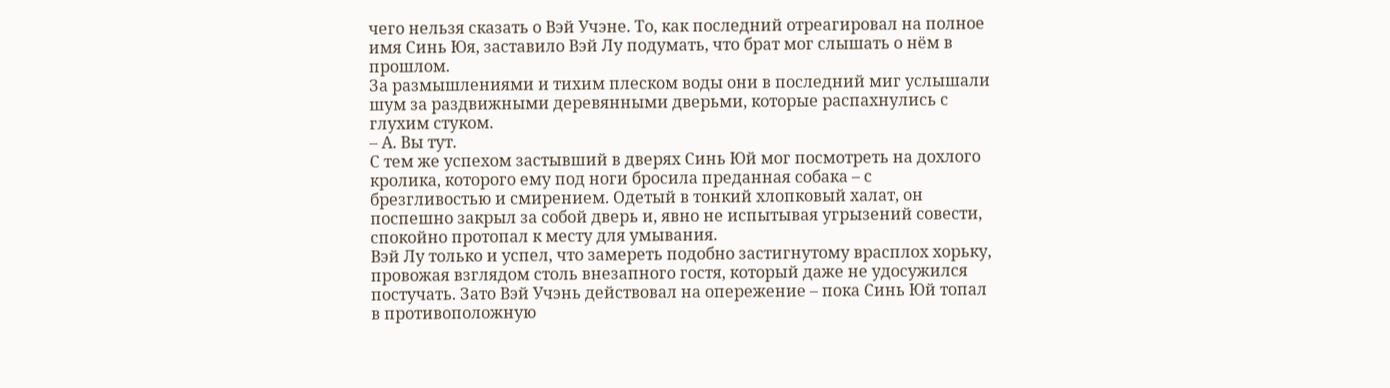чего нельзя сказать о Вэй Учэне. То, как последний отреагировал на полное имя Синь Юя, заставило Вэй Лу подумать, что брат мог слышать о нём в прошлом.
За размышлениями и тихим плеском воды они в последний миг услышали шум за раздвижными деревянными дверьми, которые распахнулись с глухим стуком.
– А. Вы тут.
С тем же успехом застывший в дверях Синь Юй мог посмотреть на дохлого кролика, которого ему под ноги бросила преданная собака – с брезгливостью и смирением. Одетый в тонкий хлопковый халат, он поспешно закрыл за собой дверь и, явно не испытывая угрызений совести, спокойно протопал к месту для умывания.
Вэй Лу только и успел, что замереть подобно застигнутому врасплох хорьку, провожая взглядом столь внезапного гостя, который даже не удосужился постучать. Зато Вэй Учэнь действовал на опережение – пока Синь Юй топал в противоположную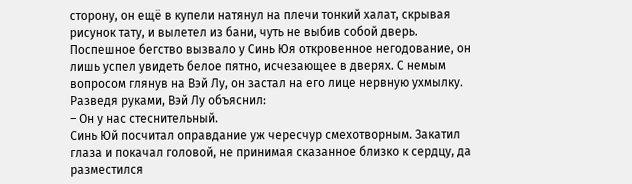сторону, он ещё в купели натянул на плечи тонкий халат, скрывая рисунок тату, и вылетел из бани, чуть не выбив собой дверь.
Поспешное бегство вызвало у Синь Юя откровенное негодование, он лишь успел увидеть белое пятно, исчезающее в дверях. С немым вопросом глянув на Вэй Лу, он застал на его лице нервную ухмылку.
Разведя руками, Вэй Лу объяснил:
– Он у нас стеснительный.
Синь Юй посчитал оправдание уж чересчур смехотворным. Закатил глаза и покачал головой, не принимая сказанное близко к сердцу, да разместился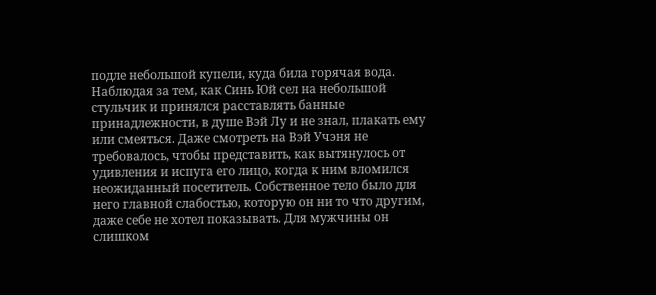подле небольшой купели, куда била горячая вода.
Наблюдая за тем, как Синь Юй сел на небольшой стульчик и принялся расставлять банные принадлежности, в душе Вэй Лу и не знал, плакать ему или смеяться. Даже смотреть на Вэй Учэня не требовалось, чтобы представить, как вытянулось от удивления и испуга его лицо, когда к ним вломился неожиданный посетитель. Собственное тело было для него главной слабостью, которую он ни то что другим, даже себе не хотел показывать. Для мужчины он слишком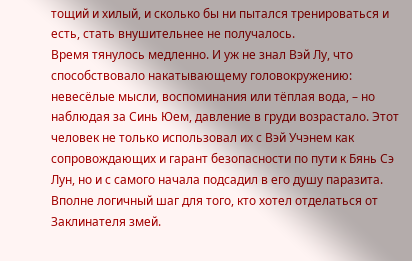тощий и хилый, и сколько бы ни пытался тренироваться и есть, стать внушительнее не получалось.
Время тянулось медленно. И уж не знал Вэй Лу, что способствовало накатывающему головокружению: невесёлые мысли, воспоминания или тёплая вода, – но наблюдая за Синь Юем, давление в груди возрастало. Этот человек не только использовал их с Вэй Учэнем как сопровождающих и гарант безопасности по пути к Бянь Сэ Лун, но и с самого начала подсадил в его душу паразита. Вполне логичный шаг для того, кто хотел отделаться от Заклинателя змей.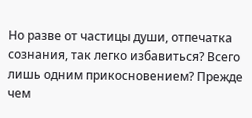Но разве от частицы души, отпечатка сознания, так легко избавиться? Всего лишь одним прикосновением? Прежде чем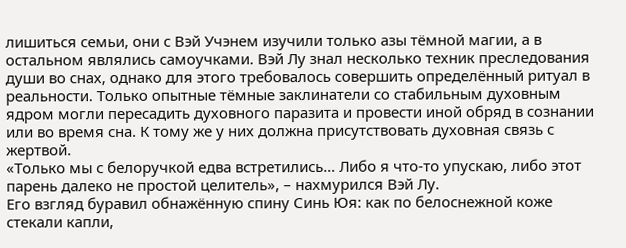лишиться семьи, они с Вэй Учэнем изучили только азы тёмной магии, а в остальном являлись самоучками. Вэй Лу знал несколько техник преследования души во снах, однако для этого требовалось совершить определённый ритуал в реальности. Только опытные тёмные заклинатели со стабильным духовным ядром могли пересадить духовного паразита и провести иной обряд в сознании или во время сна. К тому же у них должна присутствовать духовная связь с жертвой.
«Только мы с белоручкой едва встретились… Либо я что-то упускаю, либо этот парень далеко не простой целитель», – нахмурился Вэй Лу.
Его взгляд буравил обнажённую спину Синь Юя: как по белоснежной коже стекали капли,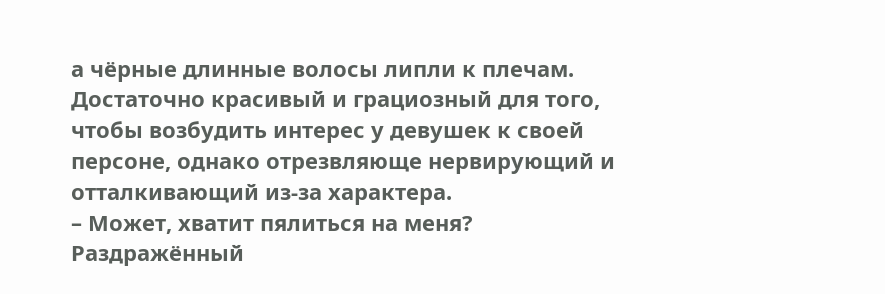а чёрные длинные волосы липли к плечам. Достаточно красивый и грациозный для того, чтобы возбудить интерес у девушек к своей персоне, однако отрезвляюще нервирующий и отталкивающий из-за характера.
– Может, хватит пялиться на меня?
Раздражённый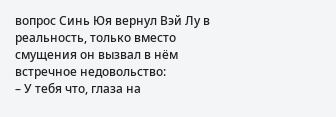вопрос Синь Юя вернул Вэй Лу в реальность, только вместо смущения он вызвал в нём встречное недовольство:
– У тебя что, глаза на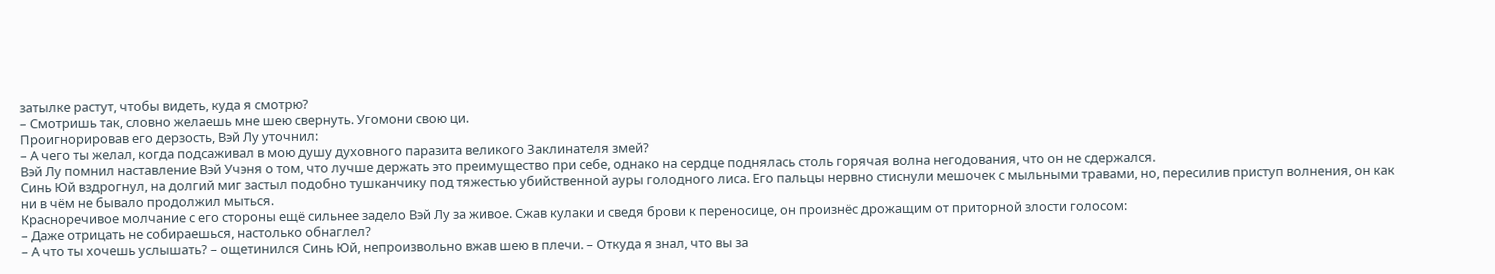затылке растут, чтобы видеть, куда я смотрю?
– Смотришь так, словно желаешь мне шею свернуть. Угомони свою ци.
Проигнорировав его дерзость, Вэй Лу уточнил:
– А чего ты желал, когда подсаживал в мою душу духовного паразита великого Заклинателя змей?
Вэй Лу помнил наставление Вэй Учэня о том, что лучше держать это преимущество при себе, однако на сердце поднялась столь горячая волна негодования, что он не сдержался.
Синь Юй вздрогнул, на долгий миг застыл подобно тушканчику под тяжестью убийственной ауры голодного лиса. Его пальцы нервно стиснули мешочек с мыльными травами, но, пересилив приступ волнения, он как ни в чём не бывало продолжил мыться.
Красноречивое молчание с его стороны ещё сильнее задело Вэй Лу за живое. Сжав кулаки и сведя брови к переносице, он произнёс дрожащим от приторной злости голосом:
– Даже отрицать не собираешься, настолько обнаглел?
– А что ты хочешь услышать? – ощетинился Синь Юй, непроизвольно вжав шею в плечи. – Откуда я знал, что вы за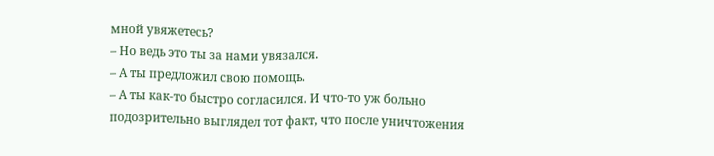мной увяжетесь?
– Но ведь это ты за нами увязался.
– А ты предложил свою помощь.
– А ты как-то быстро согласился. И что-то уж больно подозрительно выглядел тот факт, что после уничтожения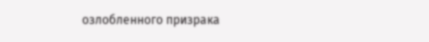озлобленного призрака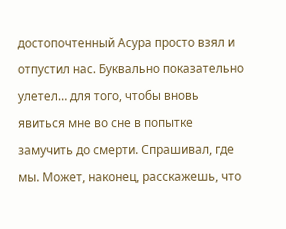достопочтенный Асура просто взял и отпустил нас. Буквально показательно улетел… для того, чтобы вновь явиться мне во сне в попытке замучить до смерти. Спрашивал, где мы. Может, наконец, расскажешь, что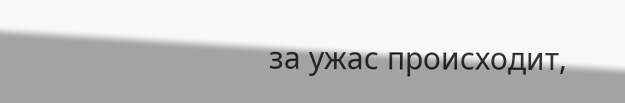за ужас происходит,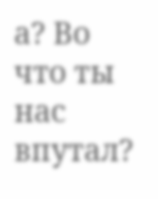а? Во что ты нас впутал?